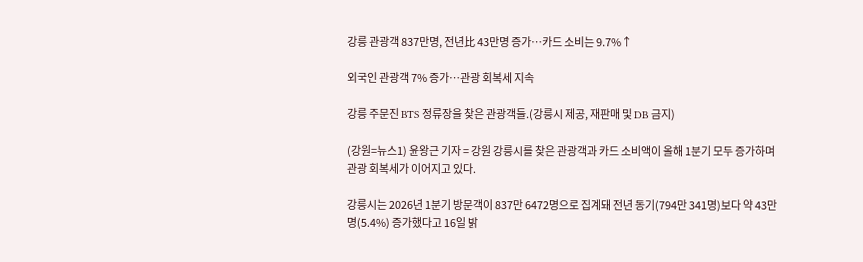강릉 관광객 837만명, 전년比 43만명 증가…카드 소비는 9.7%↑

외국인 관광객 7% 증가…관광 회복세 지속

강릉 주문진 BTS 정류장을 찾은 관광객들.(강릉시 제공, 재판매 및 DB 금지)

(강원=뉴스1) 윤왕근 기자 = 강원 강릉시를 찾은 관광객과 카드 소비액이 올해 1분기 모두 증가하며 관광 회복세가 이어지고 있다.

강릉시는 2026년 1분기 방문객이 837만 6472명으로 집계돼 전년 동기(794만 341명)보다 약 43만 명(5.4%) 증가했다고 16일 밝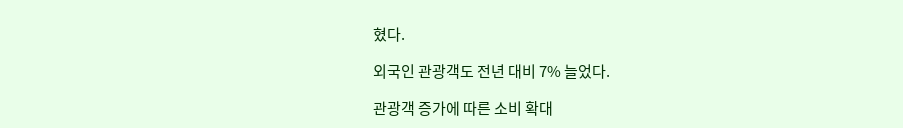혔다.

외국인 관광객도 전년 대비 7% 늘었다.

관광객 증가에 따른 소비 확대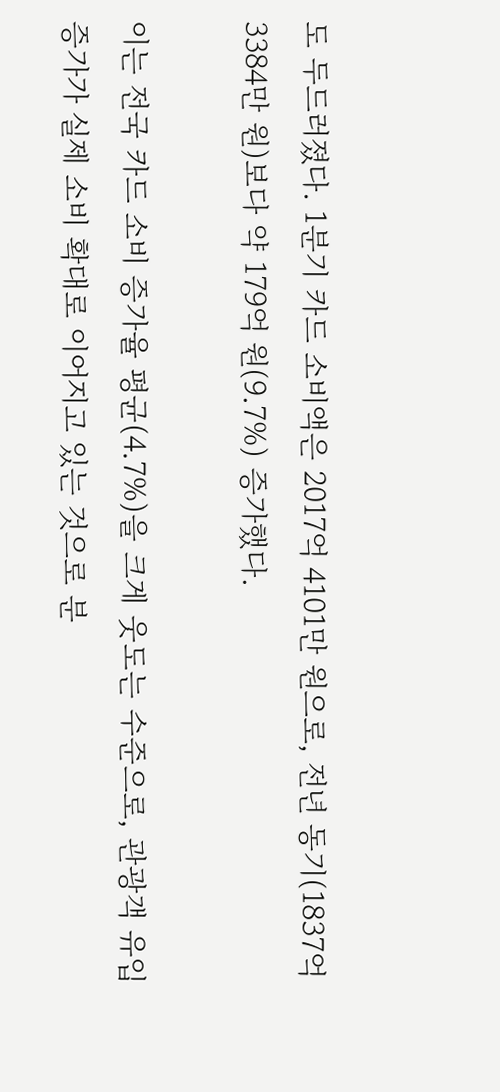도 두드러졌다. 1분기 카드 소비액은 2017억 4101만 원으로, 전년 동기(1837억 3384만 원)보다 약 179억 원(9.7%) 증가했다.

이는 전국 카드 소비 증가율 평균(4.7%)을 크게 웃도는 수준으로, 관광객 유입 증가가 실제 소비 확대로 이어지고 있는 것으로 분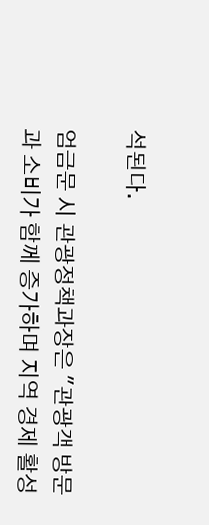석된다.

엄금문 시 관광정책과장은 "관광객 방문과 소비가 함께 증가하며 지역 경제 활성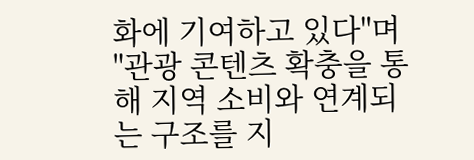화에 기여하고 있다"며 "관광 콘텐츠 확충을 통해 지역 소비와 연계되는 구조를 지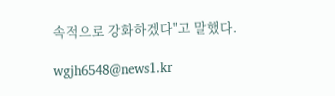속적으로 강화하겠다"고 말했다.

wgjh6548@news1.kr